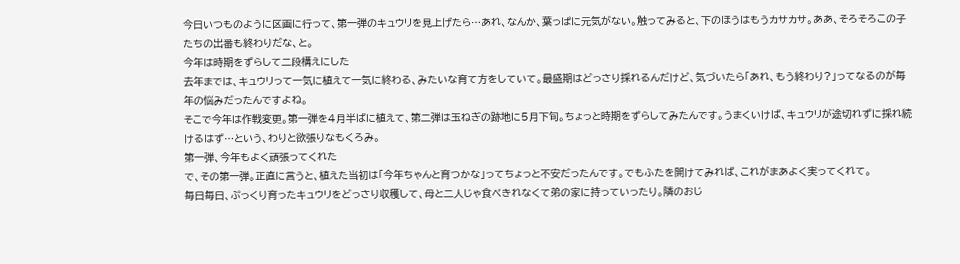今日いつものように区画に行って、第一弾のキュウリを見上げたら…あれ、なんか、葉っぱに元気がない。触ってみると、下のほうはもうカサカサ。ああ、そろそろこの子たちの出番も終わりだな、と。
今年は時期をずらして二段構えにした
去年までは、キュウリって一気に植えて一気に終わる、みたいな育て方をしていて。最盛期はどっさり採れるんだけど、気づいたら「あれ、もう終わり?」ってなるのが毎年の悩みだったんですよね。
そこで今年は作戦変更。第一弾を4月半ばに植えて、第二弾は玉ねぎの跡地に5月下旬。ちょっと時期をずらしてみたんです。うまくいけば、キュウリが途切れずに採れ続けるはず…という、わりと欲張りなもくろみ。
第一弾、今年もよく頑張ってくれた
で、その第一弾。正直に言うと、植えた当初は「今年ちゃんと育つかな」ってちょっと不安だったんです。でもふたを開けてみれば、これがまあよく実ってくれて。
毎日毎日、ぷっくり育ったキュウリをどっさり収穫して、母と二人じゃ食べきれなくて弟の家に持っていったり。隣のおじ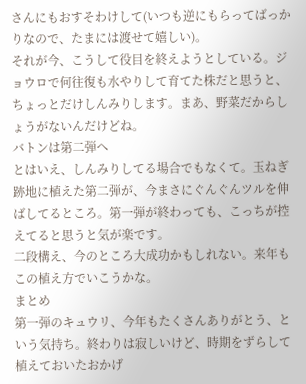さんにもおすそわけして(いつも逆にもらってばっかりなので、たまには渡せて嬉しい)。
それが今、こうして役目を終えようとしている。ジョウロで何往復も水やりして育てた株だと思うと、ちょっとだけしんみりします。まあ、野菜だからしょうがないんだけどね。
バトンは第二弾へ
とはいえ、しんみりしてる場合でもなくて。玉ねぎ跡地に植えた第二弾が、今まさにぐんぐんツルを伸ばしてるところ。第一弾が終わっても、こっちが控えてると思うと気が楽です。
二段構え、今のところ大成功かもしれない。来年もこの植え方でいこうかな。
まとめ
第一弾のキュウリ、今年もたくさんありがとう、という気持ち。終わりは寂しいけど、時期をずらして植えておいたおかげ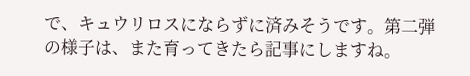で、キュウリロスにならずに済みそうです。第二弾の様子は、また育ってきたら記事にしますね。